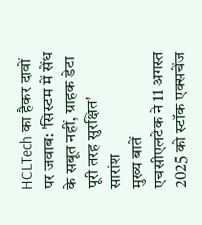HCLTech का हैकर दावों पर जवाब: 'सिस्टम में सेंध के सबूत नहीं, ग्राहक डेटा पूरी तरह सुरक्षित'
सारांश
मुख्य बातें
एचसीएलटेक ने 11 अगस्त 2025 को स्टॉक एक्सचेंज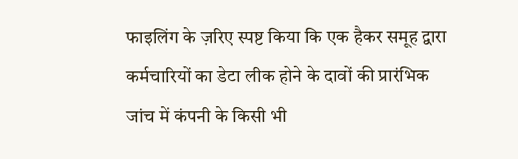फाइलिंग के ज़रिए स्पष्ट किया कि एक हैकर समूह द्वारा कर्मचारियों का डेटा लीक होने के दावों की प्रारंभिक जांच में कंपनी के किसी भी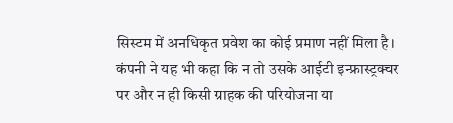सिस्टम में अनधिकृत प्रवेश का कोई प्रमाण नहीं मिला है। कंपनी ने यह भी कहा कि न तो उसके आईटी इन्फ्रास्ट्रक्चर पर और न ही किसी ग्राहक की परियोजना या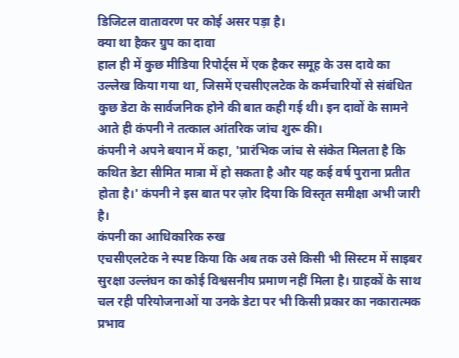डिजिटल वातावरण पर कोई असर पड़ा है।
क्या था हैकर ग्रुप का दावा
हाल ही में कुछ मीडिया रिपोर्ट्स में एक हैकर समूह के उस दावे का उल्लेख किया गया था, जिसमें एचसीएलटेक के कर्मचारियों से संबंधित कुछ डेटा के सार्वजनिक होने की बात कही गई थी। इन दावों के सामने आते ही कंपनी ने तत्काल आंतरिक जांच शुरू की।
कंपनी ने अपने बयान में कहा, 'प्रारंभिक जांच से संकेत मिलता है कि कथित डेटा सीमित मात्रा में हो सकता है और यह कई वर्ष पुराना प्रतीत होता है।' कंपनी ने इस बात पर ज़ोर दिया कि विस्तृत समीक्षा अभी जारी है।
कंपनी का आधिकारिक रुख
एचसीएलटेक ने स्पष्ट किया कि अब तक उसे किसी भी सिस्टम में साइबर सुरक्षा उल्लंघन का कोई विश्वसनीय प्रमाण नहीं मिला है। ग्राहकों के साथ चल रही परियोजनाओं या उनके डेटा पर भी किसी प्रकार का नकारात्मक प्रभाव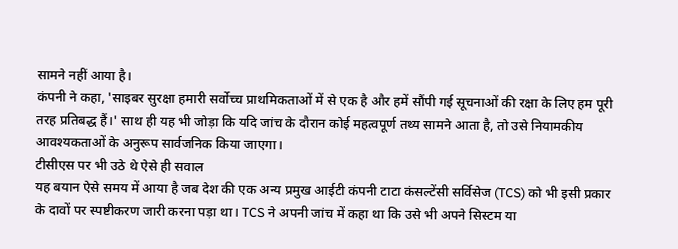सामने नहीं आया है।
कंपनी ने कहा, 'साइबर सुरक्षा हमारी सर्वोच्च प्राथमिकताओं में से एक है और हमें सौंपी गई सूचनाओं की रक्षा के लिए हम पूरी तरह प्रतिबद्ध हैं।' साथ ही यह भी जोड़ा कि यदि जांच के दौरान कोई महत्वपूर्ण तथ्य सामने आता है, तो उसे नियामकीय आवश्यकताओं के अनुरूप सार्वजनिक किया जाएगा।
टीसीएस पर भी उठे थे ऐसे ही सवाल
यह बयान ऐसे समय में आया है जब देश की एक अन्य प्रमुख आईटी कंपनी टाटा कंसल्टेंसी सर्विसेज (TCS) को भी इसी प्रकार के दावों पर स्पष्टीकरण जारी करना पड़ा था। TCS ने अपनी जांच में कहा था कि उसे भी अपने सिस्टम या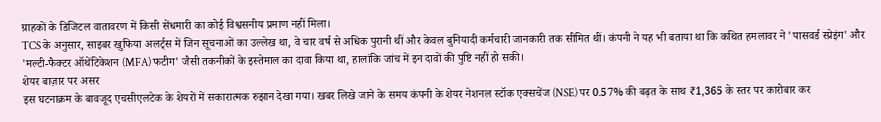ग्राहकों के डिजिटल वातावरण में किसी सेंधमारी का कोई विश्वसनीय प्रमाण नहीं मिला।
TCS के अनुसार, साइबर खुफिया अलर्ट्स में जिन सूचनाओं का उल्लेख था, वे चार वर्ष से अधिक पुरानी थीं और केवल बुनियादी कर्मचारी जानकारी तक सीमित थीं। कंपनी ने यह भी बताया था कि कथित हमलावर ने 'पासवर्ड स्प्रेइंग' और 'मल्टी-फैक्टर ऑथेंटिकेशन (MFA) फटीग' जैसी तकनीकों के इस्तेमाल का दावा किया था, हालांकि जांच में इन दावों की पुष्टि नहीं हो सकी।
शेयर बाज़ार पर असर
इस घटनाक्रम के बावजूद एचसीएलटेक के शेयरों में सकारात्मक रुझान देखा गया। खबर लिखे जाने के समय कंपनी के शेयर नेशनल स्टॉक एक्सचेंज (NSE) पर 0.57% की बढ़त के साथ ₹1,365 के स्तर पर कारोबार कर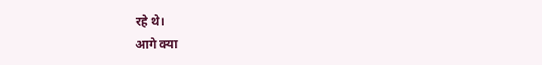रहे थे।
आगे क्या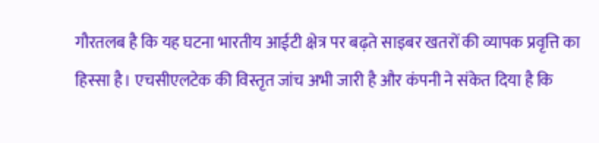गौरतलब है कि यह घटना भारतीय आईटी क्षेत्र पर बढ़ते साइबर खतरों की व्यापक प्रवृत्ति का हिस्सा है। एचसीएलटेक की विस्तृत जांच अभी जारी है और कंपनी ने संकेत दिया है कि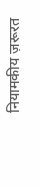नियामकीय ज़रूरत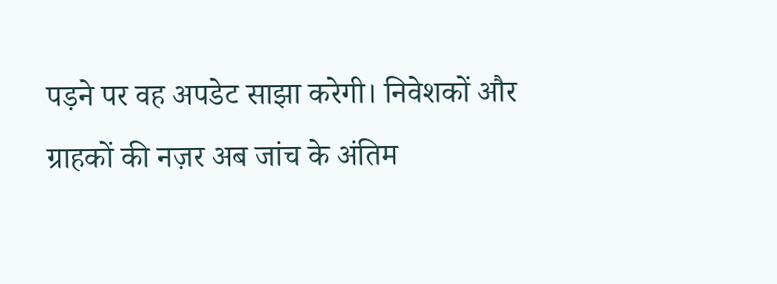पड़ने पर वह अपडेट साझा करेगी। निवेशकों और ग्राहकों की नज़र अब जांच के अंतिम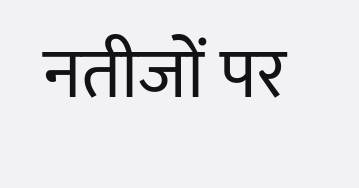नतीजों पर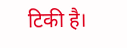टिकी है।